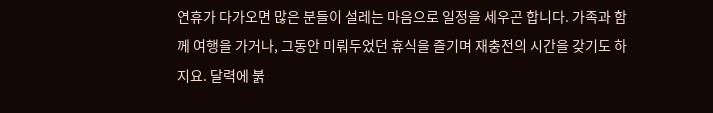연휴가 다가오면 많은 분들이 설레는 마음으로 일정을 세우곤 합니다. 가족과 함께 여행을 가거나, 그동안 미뤄두었던 휴식을 즐기며 재충전의 시간을 갖기도 하지요. 달력에 붉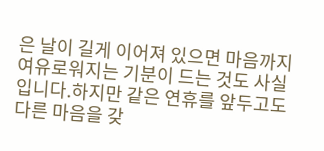은 날이 길게 이어져 있으면 마음까지 여유로워지는 기분이 드는 것도 사실입니다.하지만 같은 연휴를 앞두고도 다른 마음을 갖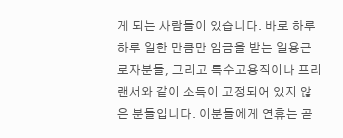게 되는 사람들이 있습니다. 바로 하루하루 일한 만큼만 임금을 받는 일용근로자분들, 그리고 특수고용직이나 프리랜서와 같이 소득이 고정되어 있지 않은 분들입니다. 이분들에게 연휴는 곧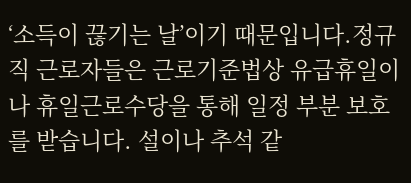‘소득이 끊기는 날’이기 때문입니다.정규직 근로자들은 근로기준법상 유급휴일이나 휴일근로수당을 통해 일정 부분 보호를 받습니다. 설이나 추석 같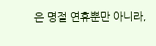은 명절 연휴뿐만 아니라,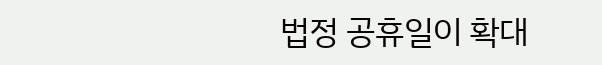법정 공휴일이 확대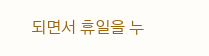되면서 휴일을 누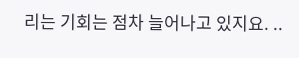리는 기회는 점차 늘어나고 있지요. ..